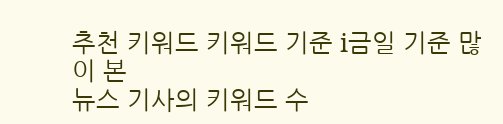추천 키워드 키워드 기준 i금일 기준 많이 본
뉴스 기사의 키워드 수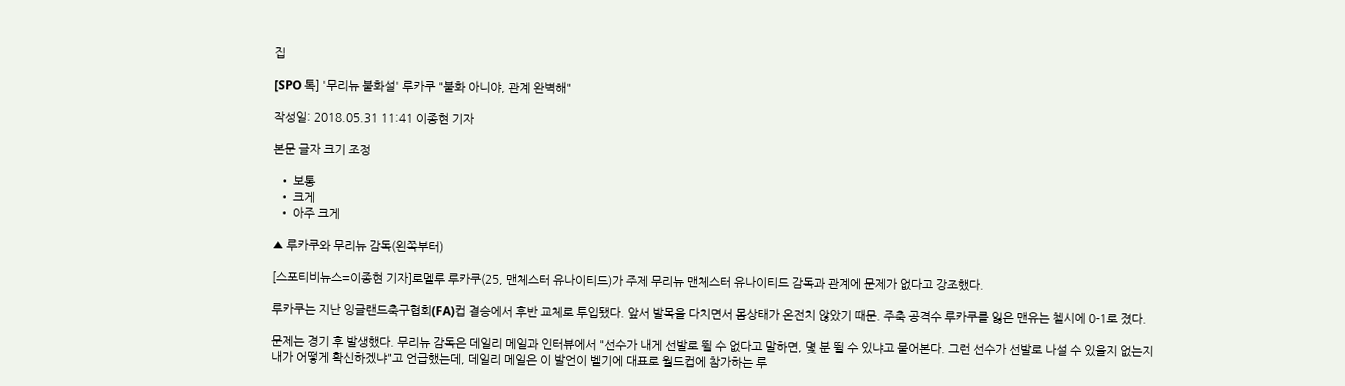집

[SPO 톡] '무리뉴 불화설' 루카쿠 "불화 아니야, 관계 완벽해"

작성일: 2018.05.31 11:41 이종현 기자

본문 글자 크기 조정

  • 보통
  • 크게
  • 아주 크게

▲ 루카쿠와 무리뉴 감독(왼쪽부터)

[스포티비뉴스=이종현 기자]로멜루 루카쿠(25, 맨체스터 유나이티드)가 주제 무리뉴 맨체스터 유나이티드 감독과 관계에 문제가 없다고 강조했다.

루카쿠는 지난 잉글랜드축구협회(FA)컵 결승에서 후반 교체로 투입됐다. 앞서 발목을 다치면서 몸상태가 온전치 않았기 때문. 주축 공격수 루카쿠를 잃은 맨유는 첼시에 0-1로 졌다.

문제는 경기 후 발생했다. 무리뉴 감독은 데일리 메일과 인터뷰에서 "선수가 내게 선발로 뛸 수 없다고 말하면, 몇 분 뛸 수 있냐고 물어본다. 그런 선수가 선발로 나설 수 있을지 없는지 내가 어떻게 확신하겠냐"고 언급했는데, 데일리 메일은 이 발언이 벨기에 대표로 월드컵에 참가하는 루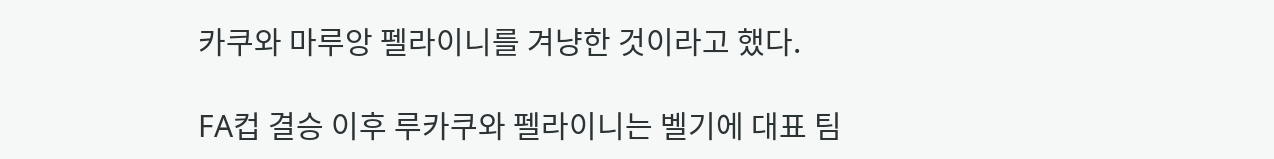카쿠와 마루앙 펠라이니를 겨냥한 것이라고 했다.

FA컵 결승 이후 루카쿠와 펠라이니는 벨기에 대표 팀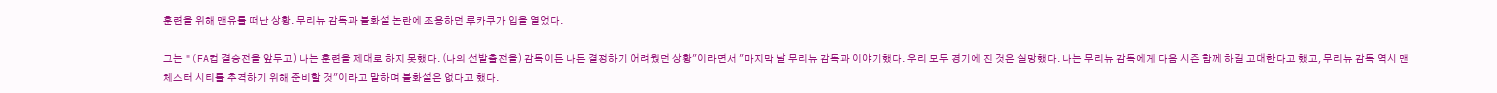훈련을 위해 맨유를 떠난 상황. 무리뉴 감독과 불화설 논란에 조용하던 루카쿠가 입을 열었다.

그는 "(FA컵 결승전을 앞두고) 나는 훈련을 제대로 하지 못했다. (나의 선발출전을) 감독이든 나든 결정하기 어려웠던 상황"이라면서 "마지막 날 무리뉴 감독과 이야기했다. 우리 모두 경기에 진 것은 실망했다. 나는 무리뉴 감독에게 다음 시즌 함께 하길 고대한다고 했고, 무리뉴 감독 역시 맨체스터 시티를 추격하기 위해 준비할 것"이라고 말하며 불화설은 없다고 했다.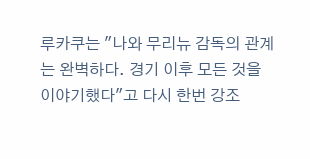루카쿠는 "나와 무리뉴 감독의 관계는 완벽하다. 경기 이후 모든 것을 이야기했다"고 다시 한번 강조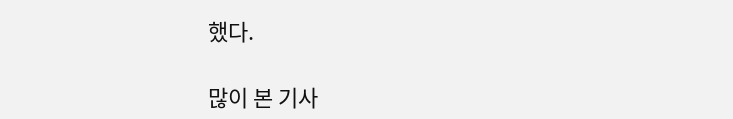했다.

많이 본 기사